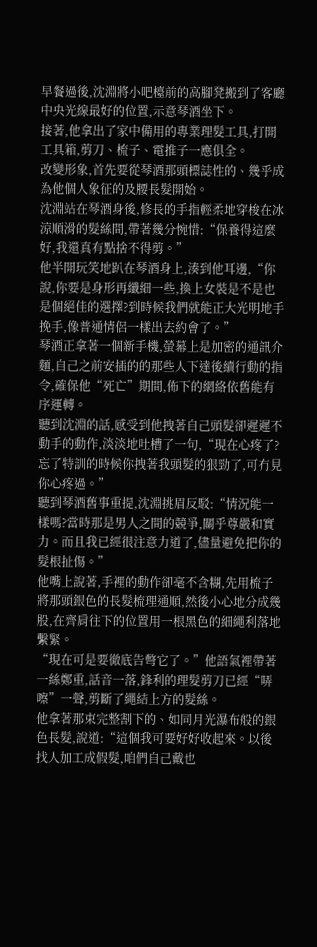早餐過後,沈淵將小吧檯前的高腳凳搬到了客廳中央光線最好的位置,示意琴酒坐下。
接著,他拿出了家中備用的專業理髮工具,打開工具箱,剪刀、梳子、電推子一應俱全。
改變形象,首先要從琴酒那頭標誌性的、幾乎成為他個人象征的及腰長髮開始。
沈淵站在琴酒身後,修長的手指輕柔地穿梭在冰涼順滑的髮絲間,帶著幾分惋惜:“保養得這麼好,我還真有點捨不得剪。”
他半開玩笑地趴在琴酒身上,湊到他耳邊,“你說,你要是身形再纖細一些,換上女裝是不是也是個絕佳的選擇?到時候我們就能正大光明地手挽手,像普通情侶一樣出去約會了。”
琴酒正拿著一個新手機,螢幕上是加密的通訊介麵,自己之前安插的的那些人下達後續行動的指令,確保他“死亡”期間,佈下的網絡依舊能有序運轉。
聽到沈淵的話,感受到他拽著自己頭髮卻遲遲不動手的動作,淡淡地吐槽了一句,“現在心疼了?忘了特訓的時候你拽著我頭髮的狠勁了,可冇見你心疼過。”
聽到琴酒舊事重提,沈淵挑眉反駁:“情況能一樣嗎?當時那是男人之間的競爭,關乎尊嚴和實力。而且我已經很注意力道了,儘量避免把你的髮根扯傷。”
他嘴上說著,手裡的動作卻毫不含糊,先用梳子將那頭銀色的長髮梳理通順,然後小心地分成幾股,在齊肩往下的位置用一根黑色的細繩利落地繫緊。
“現在可是要徹底告彆它了。”他語氣裡帶著一絲鄭重,話音一落,鋒利的理髮剪刀已經“哢嚓”一聲,剪斷了繩結上方的髮絲。
他拿著那束完整割下的、如同月光瀑布般的銀色長髮,說道:“這個我可要好好收起來。以後找人加工成假髮,咱們自己戴也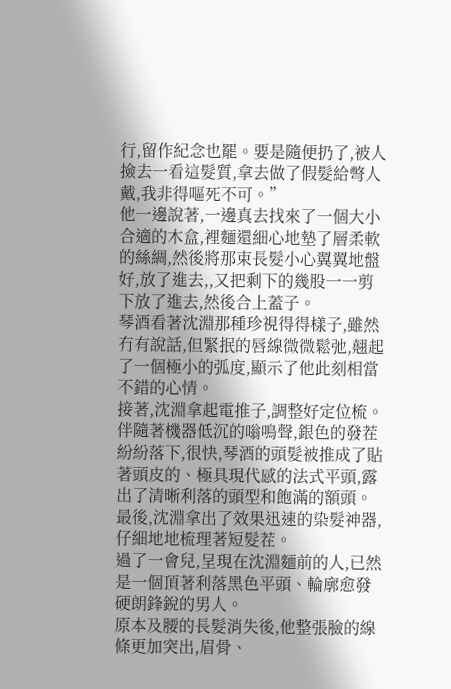行,留作紀念也罷。要是隨便扔了,被人撿去一看這髮質,拿去做了假髮給彆人戴,我非得嘔死不可。”
他一邊說著,一邊真去找來了一個大小合適的木盒,裡麵還細心地墊了層柔軟的絲綢,然後將那束長髮小心翼翼地盤好,放了進去,,又把剩下的幾股一一剪下放了進去,然後合上蓋子。
琴酒看著沈淵那種珍視得得樣子,雖然冇有說話,但緊抿的唇線微微鬆弛,翹起了一個極小的弧度,顯示了他此刻相當不錯的心情。
接著,沈淵拿起電推子,調整好定位梳。
伴隨著機器低沉的嗡鳴聲,銀色的發茬紛紛落下,很快,琴酒的頭髮被推成了貼著頭皮的、極具現代感的法式平頭,露出了清晰利落的頭型和飽滿的額頭。
最後,沈淵拿出了效果迅速的染髮神器,仔細地地梳理著短髮茬。
過了一會兒,呈現在沈淵麵前的人,已然是一個頂著利落黑色平頭、輪廓愈發硬朗鋒銳的男人。
原本及腰的長髮消失後,他整張臉的線條更加突出,眉骨、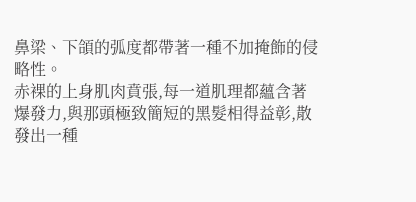鼻梁、下頜的弧度都帶著一種不加掩飾的侵略性。
赤裸的上身肌肉賁張,每一道肌理都蘊含著爆發力,與那頭極致簡短的黑髮相得益彰,散發出一種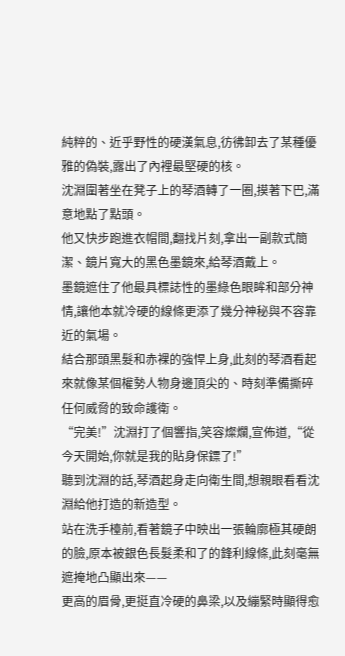純粹的、近乎野性的硬漢氣息,彷彿卸去了某種優雅的偽裝,露出了內裡最堅硬的核。
沈淵圍著坐在凳子上的琴酒轉了一圈,摸著下巴,滿意地點了點頭。
他又快步跑進衣帽間,翻找片刻,拿出一副款式簡潔、鏡片寬大的黑色墨鏡來,給琴酒戴上。
墨鏡遮住了他最具標誌性的墨綠色眼眸和部分神情,讓他本就冷硬的線條更添了幾分神秘與不容靠近的氣場。
結合那頭黑髮和赤裸的強悍上身,此刻的琴酒看起來就像某個權勢人物身邊頂尖的、時刻準備撕碎任何威脅的致命護衛。
“完美!”沈淵打了個響指,笑容燦爛,宣佈道,“從今天開始,你就是我的貼身保鏢了!”
聽到沈淵的話,琴酒起身走向衛生間,想親眼看看沈淵給他打造的新造型。
站在洗手檯前,看著鏡子中映出一張輪廓極其硬朗的臉,原本被銀色長髮柔和了的鋒利線條,此刻毫無遮掩地凸顯出來——
更高的眉骨,更挺直冷硬的鼻梁,以及繃緊時顯得愈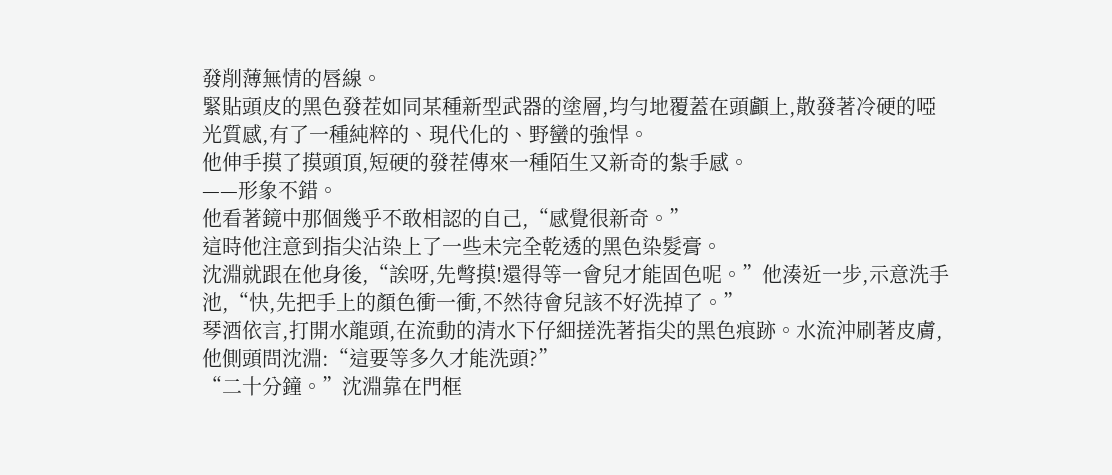發削薄無情的唇線。
緊貼頭皮的黑色發茬如同某種新型武器的塗層,均勻地覆蓋在頭顱上,散發著冷硬的啞光質感,有了一種純粹的、現代化的、野蠻的強悍。
他伸手摸了摸頭頂,短硬的發茬傳來一種陌生又新奇的紮手感。
——形象不錯。
他看著鏡中那個幾乎不敢相認的自己,“感覺很新奇。”
這時他注意到指尖沾染上了一些未完全乾透的黑色染髮膏。
沈淵就跟在他身後,“誒呀,先彆摸!還得等一會兒才能固色呢。”他湊近一步,示意洗手池,“快,先把手上的顏色衝一衝,不然待會兒該不好洗掉了。”
琴酒依言,打開水龍頭,在流動的清水下仔細搓洗著指尖的黑色痕跡。水流沖刷著皮膚,他側頭問沈淵:“這要等多久才能洗頭?”
“二十分鐘。”沈淵靠在門框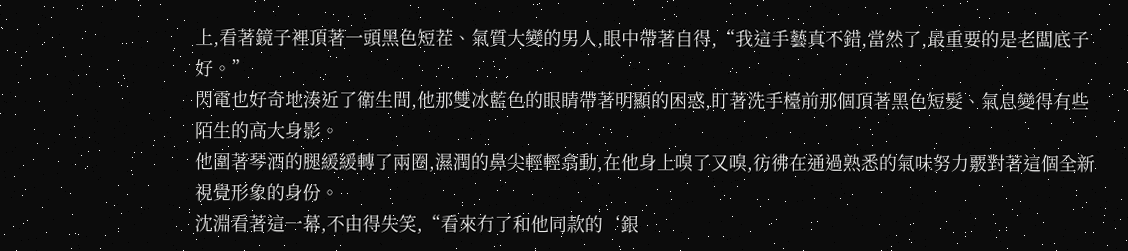上,看著鏡子裡頂著一頭黑色短茬、氣質大變的男人,眼中帶著自得,“我這手藝真不錯,當然了,最重要的是老闆底子好。”
閃電也好奇地湊近了衛生間,他那雙冰藍色的眼睛帶著明顯的困惑,盯著洗手檯前那個頂著黑色短髮、氣息變得有些陌生的高大身影。
他圍著琴酒的腿緩緩轉了兩圈,濕潤的鼻尖輕輕翕動,在他身上嗅了又嗅,彷彿在通過熟悉的氣味努力覈對著這個全新視覺形象的身份。
沈淵看著這一幕,不由得失笑,“看來冇了和他同款的‘銀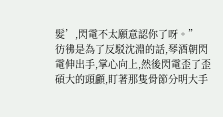髮’,閃電不太願意認你了呀。”
彷彿是為了反駁沈淵的話,琴酒朝閃電伸出手,掌心向上,然後閃電歪了歪碩大的頭顱,盯著那隻骨節分明大手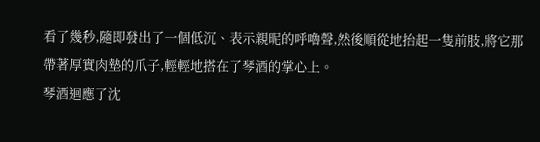看了幾秒,隨即發出了一個低沉、表示親昵的呼嚕聲,然後順從地抬起一隻前肢,將它那帶著厚實肉墊的爪子,輕輕地搭在了琴酒的掌心上。
琴酒迴應了沈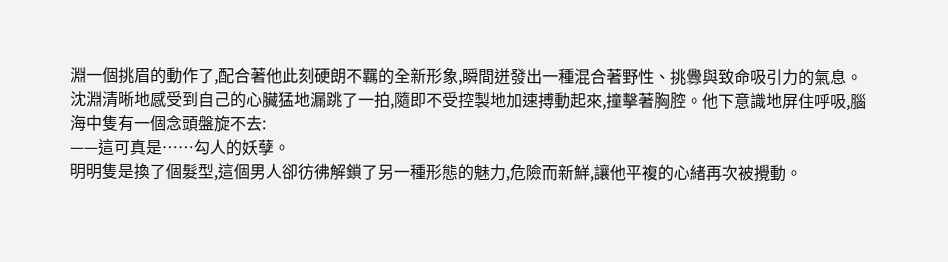淵一個挑眉的動作了,配合著他此刻硬朗不羈的全新形象,瞬間迸發出一種混合著野性、挑釁與致命吸引力的氣息。
沈淵清晰地感受到自己的心臟猛地漏跳了一拍,隨即不受控製地加速搏動起來,撞擊著胸腔。他下意識地屏住呼吸,腦海中隻有一個念頭盤旋不去:
——這可真是……勾人的妖孽。
明明隻是換了個髮型,這個男人卻彷彿解鎖了另一種形態的魅力,危險而新鮮,讓他平複的心緒再次被攪動。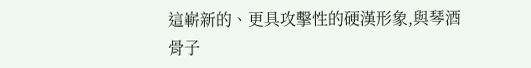這嶄新的、更具攻擊性的硬漢形象,與琴酒骨子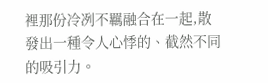裡那份冷冽不羈融合在一起,散發出一種令人心悸的、截然不同的吸引力。